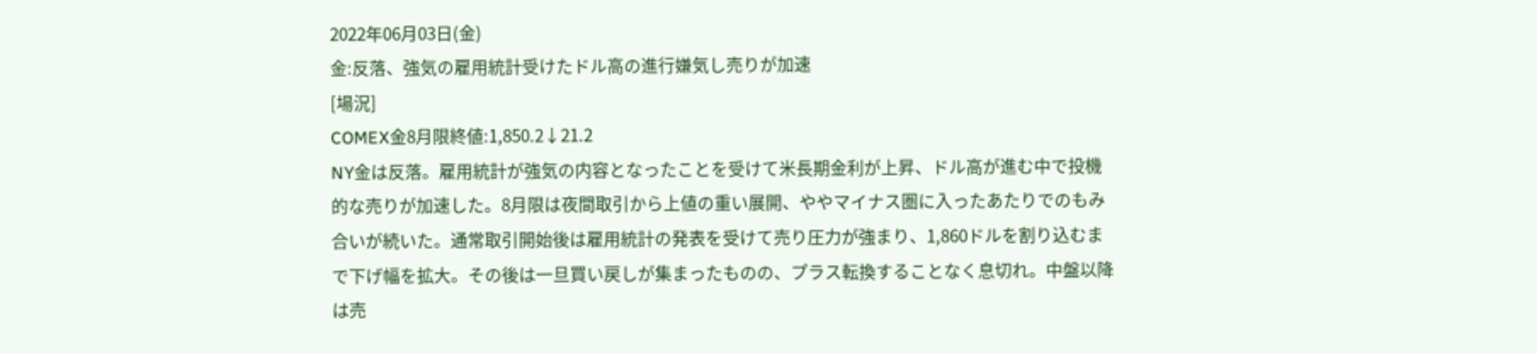2022年06月03日(金)
金:反落、強気の雇用統計受けたドル高の進行嫌気し売りが加速
[場況]
COMEX金8月限終値:1,850.2↓21.2
NY金は反落。雇用統計が強気の内容となったことを受けて米長期金利が上昇、ドル高が進む中で投機的な売りが加速した。8月限は夜間取引から上値の重い展開、ややマイナス圏に入ったあたりでのもみ合いが続いた。通常取引開始後は雇用統計の発表を受けて売り圧力が強まり、1,860ドルを割り込むまで下げ幅を拡大。その後は一旦買い戻しが集まったものの、プラス転換することなく息切れ。中盤以降は売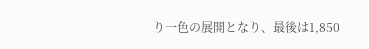り一色の展開となり、最後は1,850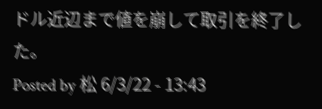ドル近辺まで値を崩して取引を終了した。
Posted by 松 6/3/22 - 13:43